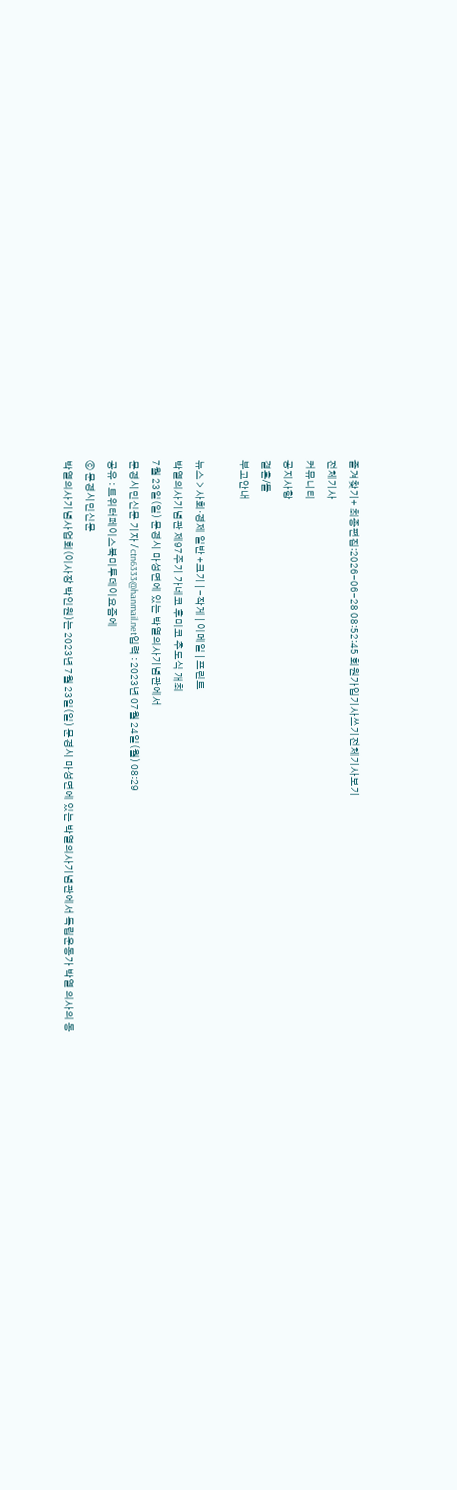즐겨찾기+ 최종편집:2026-06-28 08:52:45 회원가입기사쓰기전체기사보기
전체기사
커뮤니티
공지사항
결혼/돌
부고안내

뉴스 > 사회·경제 일반 +크기 | -작게 | 이메일 | 프린트
박열의사기념관 제97주기 가네코 후미코 추도식 개최
7월 23일(일) 문경시 마성면에 있는 박열의사기념관에서
문경시민신문 기자 / ctn6333@hanmail.net입력 : 2023년 07월 24일(월) 08:29
공유 : 트위터페이스북미투데이요즘에
ⓒ 문경시민신문
박열의사기념사업회(이사장 박인원)는 2023년 7월 23일(일) 문경시 마성면에 있는 박열의사기념관에서 독립운동가 박열 의사의 동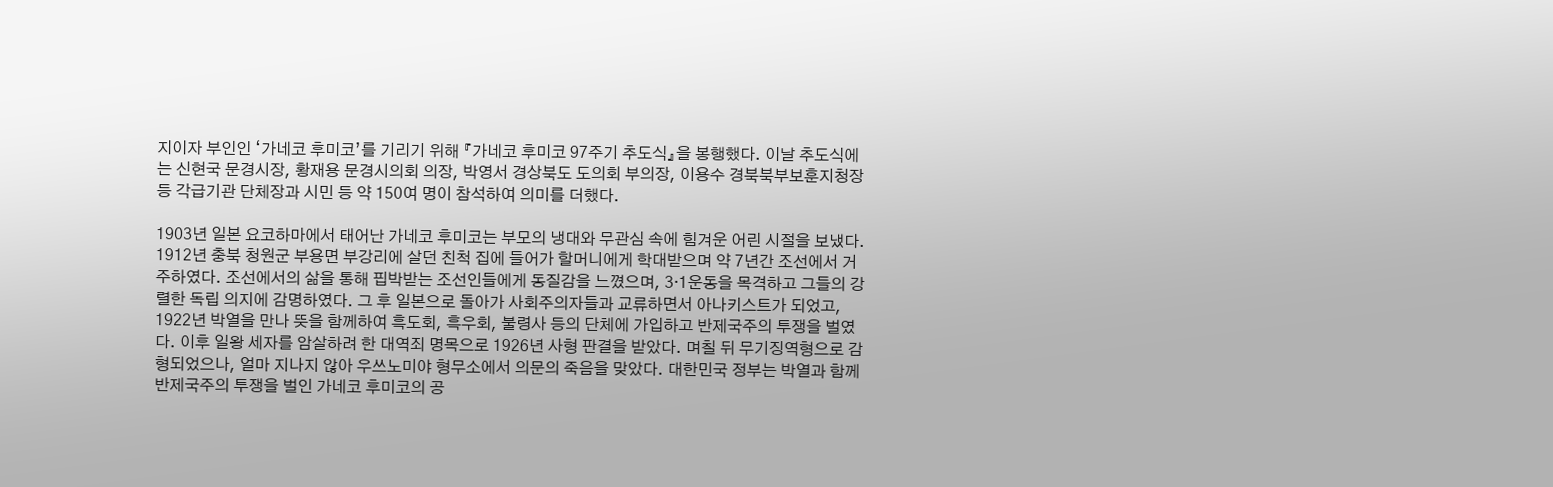지이자 부인인 ‘가네코 후미코’를 기리기 위해 『가네코 후미코 97주기 추도식』을 봉행했다. 이날 추도식에는 신현국 문경시장, 황재용 문경시의회 의장, 박영서 경상북도 도의회 부의장, 이용수 경북북부보훈지청장 등 각급기관 단체장과 시민 등 약 150여 명이 참석하여 의미를 더했다.

1903년 일본 요코하마에서 태어난 가네코 후미코는 부모의 냉대와 무관심 속에 힘겨운 어린 시절을 보냈다. 1912년 충북 청원군 부용면 부강리에 살던 친척 집에 들어가 할머니에게 학대받으며 약 7년간 조선에서 거주하였다. 조선에서의 삶을 통해 핍박받는 조선인들에게 동질감을 느꼈으며, 3·1운동을 목격하고 그들의 강렬한 독립 의지에 감명하였다. 그 후 일본으로 돌아가 사회주의자들과 교류하면서 아나키스트가 되었고, 1922년 박열을 만나 뜻을 함께하여 흑도회, 흑우회, 불령사 등의 단체에 가입하고 반제국주의 투쟁을 벌였다. 이후 일왕 세자를 암살하려 한 대역죄 명목으로 1926년 사형 판결을 받았다. 며칠 뒤 무기징역형으로 감형되었으나, 얼마 지나지 않아 우쓰노미야 형무소에서 의문의 죽음을 맞았다. 대한민국 정부는 박열과 함께 반제국주의 투쟁을 벌인 가네코 후미코의 공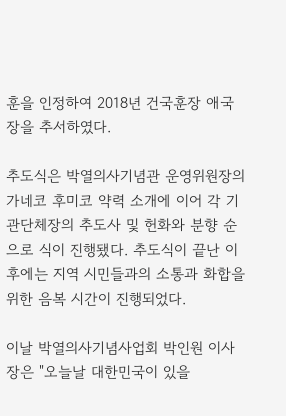훈을 인정하여 2018년 건국훈장 애국장을 추서하였다.

추도식은 박열의사기념관 운영위원장의 가네코 후미코 약력 소개에 이어 각 기관단체장의 추도사 및 헌화와 분향 순으로 식이 진행됐다. 추도식이 끝난 이후에는 지역 시민들과의 소통과 화합을 위한 음복 시간이 진행되었다.

이날 박열의사기념사업회 박인원 이사장은 "오늘날 대한민국이 있을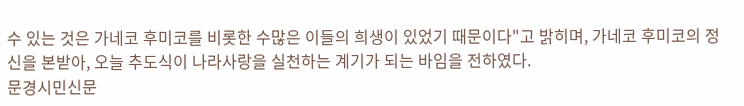수 있는 것은 가네코 후미코를 비롯한 수많은 이들의 희생이 있었기 때문이다"고 밝히며, 가네코 후미코의 정신을 본받아, 오늘 추도식이 나라사랑을 실천하는 계기가 되는 바임을 전하였다.
문경시민신문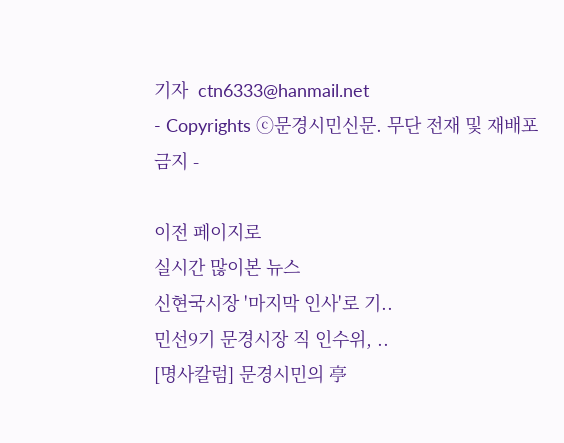기자  ctn6333@hanmail.net
- Copyrights ⓒ문경시민신문. 무단 전재 및 재배포 금지 -

이전 페이지로
실시간 많이본 뉴스
신현국시장 '마지막 인사'로 기..
민선9기 문경시장 직 인수위, ..
[명사칼럼] 문경시민의 亭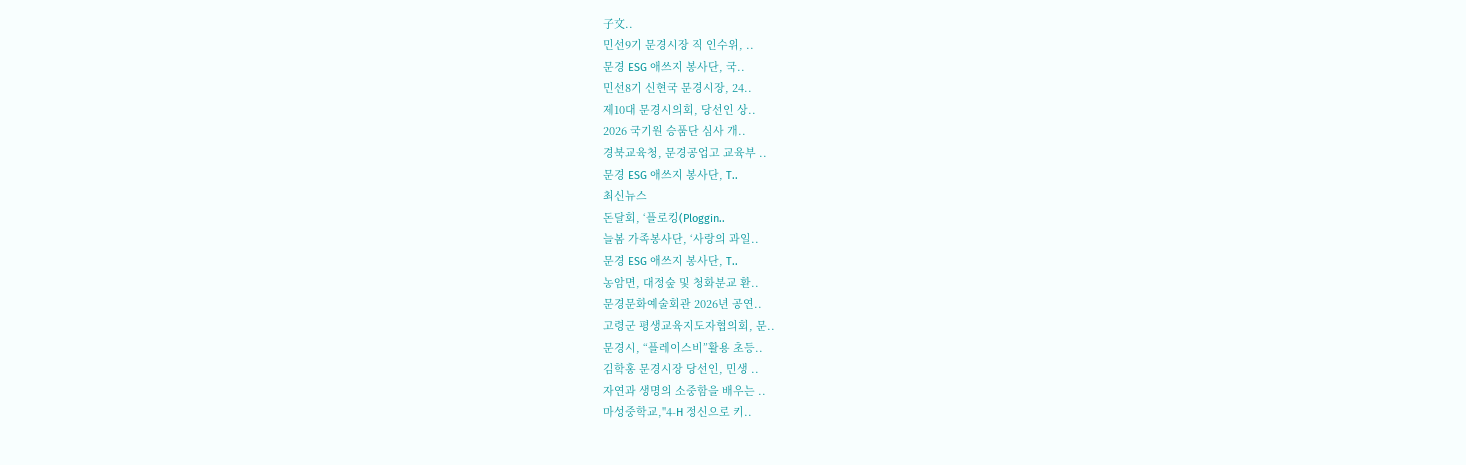子文..
민선9기 문경시장 직 인수위, ..
문경 ESG 애쓰지 봉사단, 국..
민선8기 신현국 문경시장, 24..
제10대 문경시의회, 당선인 상..
2026 국기원 승품단 심사 개..
경북교육청, 문경공업고 교육부 ..
문경 ESG 애쓰지 봉사단, T..
최신뉴스
돈달회, ‘플로킹(Ploggin..
늘봄 가족봉사단, ‘사랑의 과일..
문경 ESG 애쓰지 봉사단, T..
농암면, 대정숲 및 청화분교 환..
문경문화예술회관 2026년 공연..
고령군 평생교육지도자협의회, 문..
문경시, “플레이스비”활용 초등..
김학홍 문경시장 당선인, 민생 ..
자연과 생명의 소중함을 배우는 ..
마성중학교,"4-H 정신으로 키..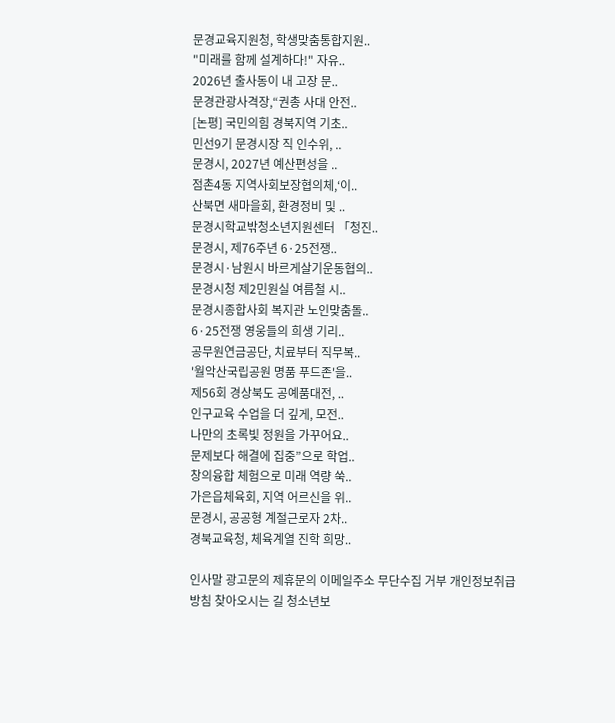문경교육지원청, 학생맞춤통합지원..
"미래를 함께 설계하다!" 자유..
2026년 출사동이 내 고장 문..
문경관광사격장,“권총 사대 안전..
[논평] 국민의힘 경북지역 기초..
민선9기 문경시장 직 인수위, ..
문경시, 2027년 예산편성을 ..
점촌4동 지역사회보장협의체,‘이..
산북면 새마을회, 환경정비 및 ..
문경시학교밖청소년지원센터 「청진..
문경시, 제76주년 6·25전쟁..
문경시·남원시 바르게살기운동협의..
문경시청 제2민원실 여름철 시..
문경시종합사회 복지관 노인맞춤돌..
6·25전쟁 영웅들의 희생 기리..
공무원연금공단, 치료부터 직무복..
'월악산국립공원 명품 푸드존'을..
제56회 경상북도 공예품대전, ..
인구교육 수업을 더 깊게, 모전..
나만의 초록빛 정원을 가꾸어요..
문제보다 해결에 집중”으로 학업..
창의융합 체험으로 미래 역량 쑥..
가은읍체육회, 지역 어르신을 위..
문경시, 공공형 계절근로자 2차..
경북교육청, 체육계열 진학 희망..

인사말 광고문의 제휴문의 이메일주소 무단수집 거부 개인정보취급방침 찾아오시는 길 청소년보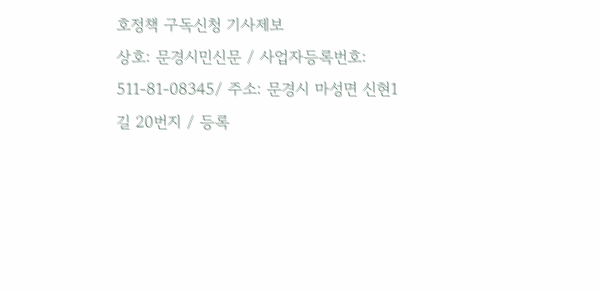호정책 구독신청 기사제보
상호: 문경시민신문 / 사업자등록번호: 511-81-08345/ 주소: 문경시 마성면 신현1길 20번지 / 등록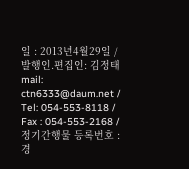일 : 2013년4월29일 / 발행인.편집인: 김정태
mail: ctn6333@daum.net / Tel: 054-553-8118 / Fax : 054-553-2168 / 정기간행물 등록번호 : 경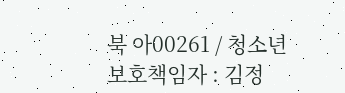북 아00261 / 청소년보호책임자 : 김정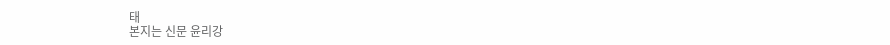태
본지는 신문 윤리강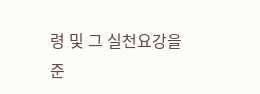령 및 그 실천요강을 준